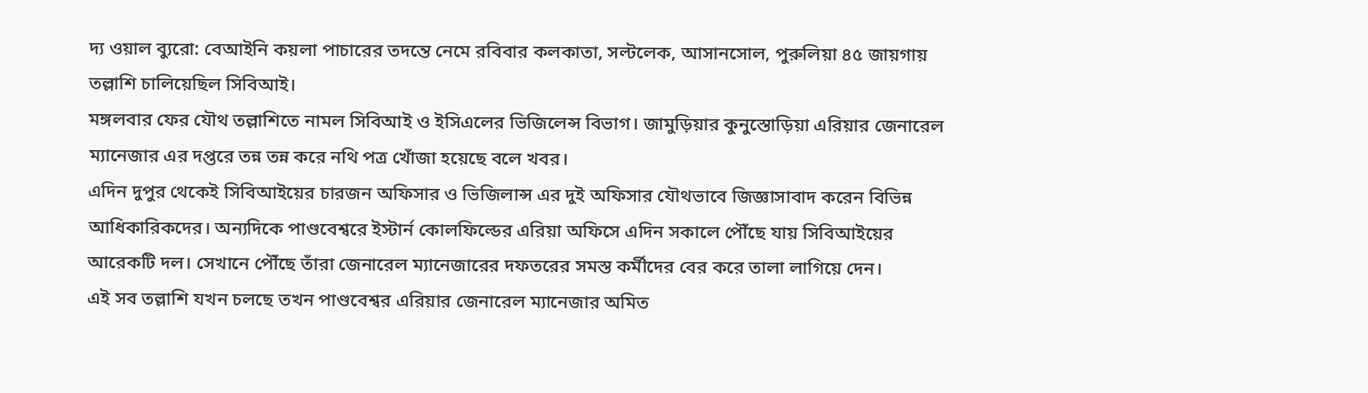দ্য ওয়াল ব্যুরো: বেআইনি কয়লা পাচারের তদন্তে নেমে রবিবার কলকাতা, সল্টলেক, আসানসোল, পুরুলিয়া ৪৫ জায়গায় তল্লাশি চালিয়েছিল সিবিআই।
মঙ্গলবার ফের যৌথ তল্লাশিতে নামল সিবিআই ও ইসিএলের ভিজিলেন্স বিভাগ। জামুড়িয়ার কুনুস্তোড়িয়া এরিয়ার জেনারেল ম্যানেজার এর দপ্তরে তন্ন তন্ন করে নথি পত্র খোঁজা হয়েছে বলে খবর।
এদিন দুপুর থেকেই সিবিআইয়ের চারজন অফিসার ও ভিজিলান্স এর দুই অফিসার যৌথভাবে জিজ্ঞাসাবাদ করেন বিভিন্ন আধিকারিকদের। অন্যদিকে পাণ্ডবেশ্বরে ইস্টার্ন কোলফিল্ডের এরিয়া অফিসে এদিন সকালে পৌঁছে যায় সিবিআইয়ের আরেকটি দল। সেখানে পৌঁছে তাঁরা জেনারেল ম্যানেজারের দফতরের সমস্ত কর্মীদের বের করে তালা লাগিয়ে দেন।
এই সব তল্লাশি যখন চলছে তখন পাণ্ডবেশ্বর এরিয়ার জেনারেল ম্যানেজার অমিত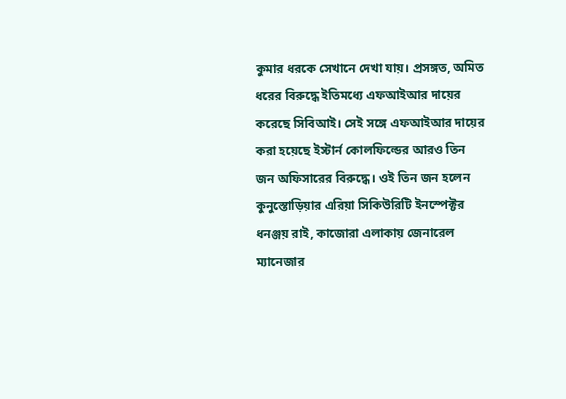কুমার ধরকে সেখানে দেখা যায়। প্রসঙ্গত, অমিত ধরের বিরুদ্ধে ইতিমধ্যে এফআইআর দায়ের করেছে সিবিআই। সেই সঙ্গে এফআইআর দায়ের করা হয়েছে ইস্টার্ন কোলফিল্ডের আরও তিন জন অফিসারের বিরুদ্ধে। ওই তিন জন হলেন কুনুস্তোড়িয়ার এরিয়া সিকিউরিটি ইনস্পেক্টর ধনঞ্জয় রাই, কাজোরা এলাকায় জেনারেল ম্যানেজার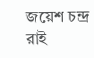জয়েশ চন্দ্র রাই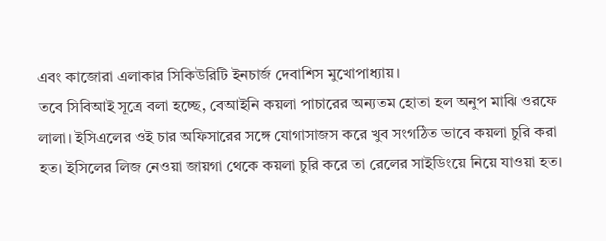এবং কাজোরা এলাকার সিকিউরিটি ইনচার্জ দেবাশিস মুখোপাধ্যায়।
তবে সিবিআই সূত্রে বলা হচ্ছে, বেআইনি কয়লা পাচারের অন্যতম হোতা হল অনুপ মাঝি ওরফে লালা। ইসিএলের ওই চার অফিসারের সঙ্গে যোগাসাজস করে খুব সংগঠিত ভাবে কয়লা চুরি করা হত। ইসিলের লিজ নেওয়া জায়গা থেকে কয়লা চুরি করে তা রেলের সাইডিংয়ে নিয়ে যাওয়া হত।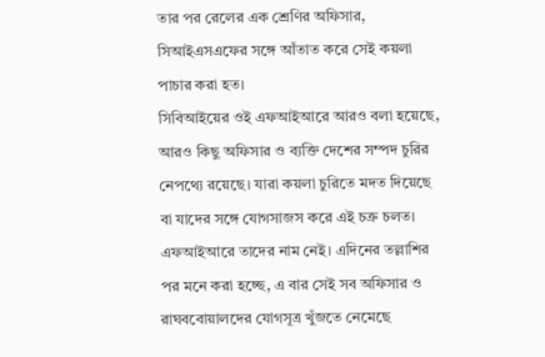তার পর রেলের এক শ্রেণির অফিসার, সিআইএসএফের সঙ্গে আঁতাত করে সেই কয়লা পাচার করা হত।
সিবিআইয়ের ওই এফআইআরে আরও বলা হয়েছে, আরও কিছু অফিসার ও ব্যক্তি দেশের সম্পদ চুরির নেপথ্যে রয়েছে। যারা কয়লা চুরিতে মদত দিয়েছে বা যাদের সঙ্গে যোগসাজস করে এই চক্র চলত। এফআইআরে তাদের নাম নেই। এদিনের তল্লাশির পর মনে করা হচ্ছে, এ বার সেই সব অফিসার ও রাঘববোয়ালদের যোগসূত্র খুঁজতে নেমেছে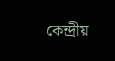কেন্দ্রীয়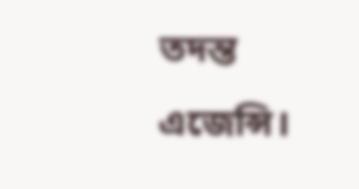তদন্ত এজেন্সি।